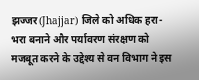झज्जर(Jhajjar) जिले को अधिक हरा-भरा बनाने और पर्यावरण संरक्षण को मजबूत करने के उद्देश्य से वन विभाग ने इस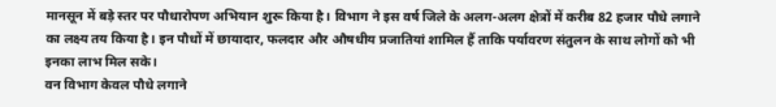मानसून में बड़े स्तर पर पौधारोपण अभियान शुरू किया है। विभाग ने इस वर्ष जिले के अलग-अलग क्षेत्रों में करीब 82 हजार पौधे लगाने का लक्ष्य तय किया है। इन पौधों में छायादार, फलदार और औषधीय प्रजातियां शामिल हैं ताकि पर्यावरण संतुलन के साथ लोगों को भी इनका लाभ मिल सके।
वन विभाग केवल पौधे लगाने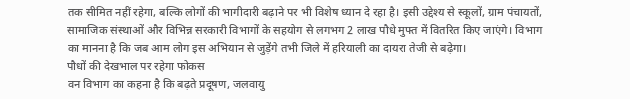तक सीमित नहीं रहेगा, बल्कि लोगों की भागीदारी बढ़ाने पर भी विशेष ध्यान दे रहा है। इसी उद्देश्य से स्कूलों, ग्राम पंचायतों, सामाजिक संस्थाओं और विभिन्न सरकारी विभागों के सहयोग से लगभग 2 लाख पौधे मुफ्त में वितरित किए जाएंगे। विभाग का मानना है कि जब आम लोग इस अभियान से जुड़ेंगे तभी जिले में हरियाली का दायरा तेजी से बढ़ेगा।
पौधों की देखभाल पर रहेगा फोकस
वन विभाग का कहना है कि बढ़ते प्रदूषण, जलवायु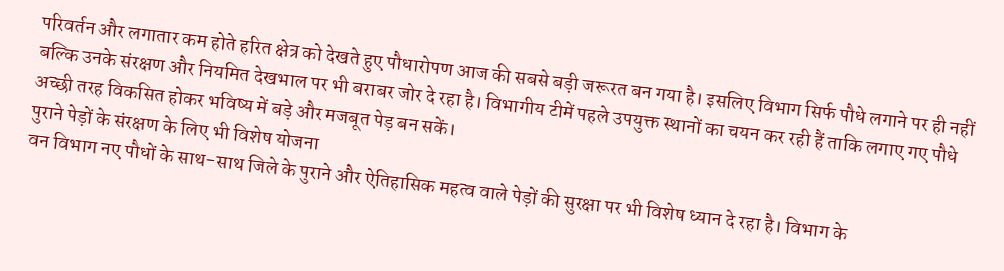परिवर्तन और लगातार कम होते हरित क्षेत्र को देखते हुए पौधारोपण आज की सबसे बड़ी जरूरत बन गया है। इसलिए विभाग सिर्फ पौधे लगाने पर ही नहीं बल्कि उनके संरक्षण और नियमित देखभाल पर भी बराबर जोर दे रहा है। विभागीय टीमें पहले उपयुक्त स्थानों का चयन कर रही हैं ताकि लगाए गए पौधे अच्छी तरह विकसित होकर भविष्य में बड़े और मजबूत पेड़ बन सकें।
पुराने पेड़ों के संरक्षण के लिए भी विशेष योजना
वन विभाग नए पौधों के साथ-साथ जिले के पुराने और ऐतिहासिक महत्व वाले पेड़ों की सुरक्षा पर भी विशेष ध्यान दे रहा है। विभाग के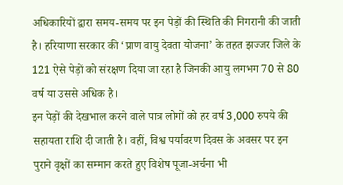अधिकारियों द्वारा समय-समय पर इन पेड़ों की स्थिति की निगरानी की जाती है। हरियाणा सरकार की ‘प्राण वायु देवता योजना’ के तहत झज्जर जिले के 121 ऐसे पेड़ों को संरक्षण दिया जा रहा है जिनकी आयु लगभग 70 से 80 वर्ष या उससे अधिक है।
इन पेड़ों की देखभाल करने वाले पात्र लोगों को हर वर्ष 3,000 रुपये की सहायता राशि दी जाती है। वहीं, विश्व पर्यावरण दिवस के अवसर पर इन पुराने वृक्षों का सम्मान करते हुए विशेष पूजा-अर्चना भी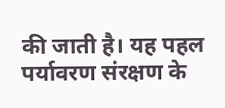की जाती है। यह पहल पर्यावरण संरक्षण के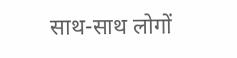साथ-साथ लोगों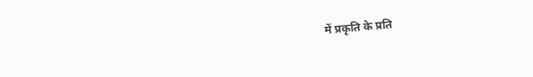में प्रकृति के प्रति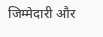जिम्मेदारी और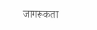जागरूकता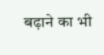बढ़ाने का भी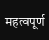महत्वपूर्ण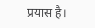प्रयास है।